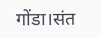गोंडा।संत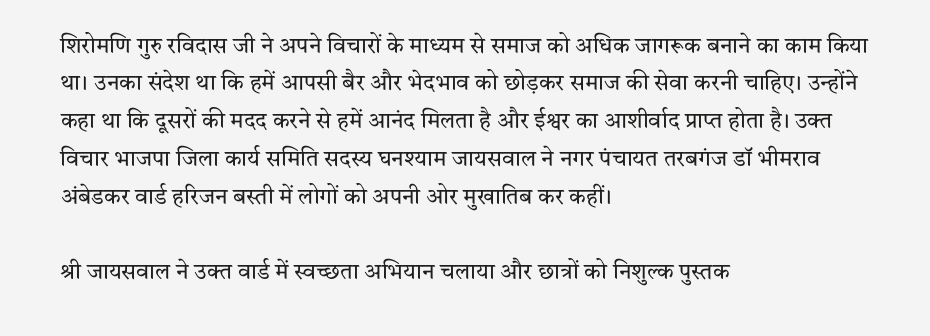शिरोमणि गुरु रविदास जी ने अपने विचारों के माध्यम से समाज को अधिक जागरूक बनाने का काम किया था। उनका संदेश था कि हमें आपसी बैर और भेदभाव को छोड़कर समाज की सेवा करनी चाहिए। उन्होंने कहा था कि दूसरों की मदद करने से हमें आनंद मिलता है और ईश्वर का आशीर्वाद प्राप्त होता है। उक्त विचार भाजपा जिला कार्य समिति सदस्य घनश्याम जायसवाल ने नगर पंचायत तरबगंज डॉ भीमराव अंबेडकर वार्ड हरिजन बस्ती में लोगों को अपनी ओर मुखातिब कर कहीं।

श्री जायसवाल ने उक्त वार्ड में स्वच्छता अभियान चलाया और छात्रों को निशुल्क पुस्तक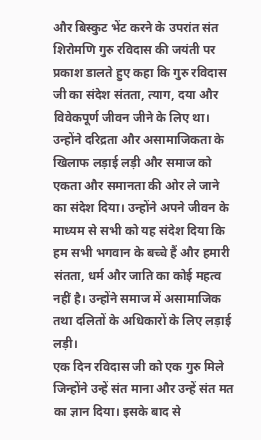और बिस्कुट भेंट करने के उपरांत संत शिरोमणि गुरु रविदास की जयंती पर प्रकाश डालते हुए कहा कि गुरु रविदास जी का संदेश संतता, त्याग, दया और विवेकपूर्ण जीवन जीने के लिए था। उन्होंने दरिद्रता और असामाजिकता के खिलाफ लड़ाई लड़ी और समाज को एकता और समानता की ओर ले जाने का संदेश दिया। उन्होंने अपने जीवन के माध्यम से सभी को यह संदेश दिया कि हम सभी भगवान के बच्चे हैं और हमारी संतता, धर्म और जाति का कोई महत्व नहीं है। उन्होंने समाज में असामाजिक तथा दलितों के अधिकारों के लिए लड़ाई लड़ी।
एक दिन रविदास जी को एक गुरु मिले जिन्होंने उन्हें संत माना और उन्हें संत मत का ज्ञान दिया। इसके बाद से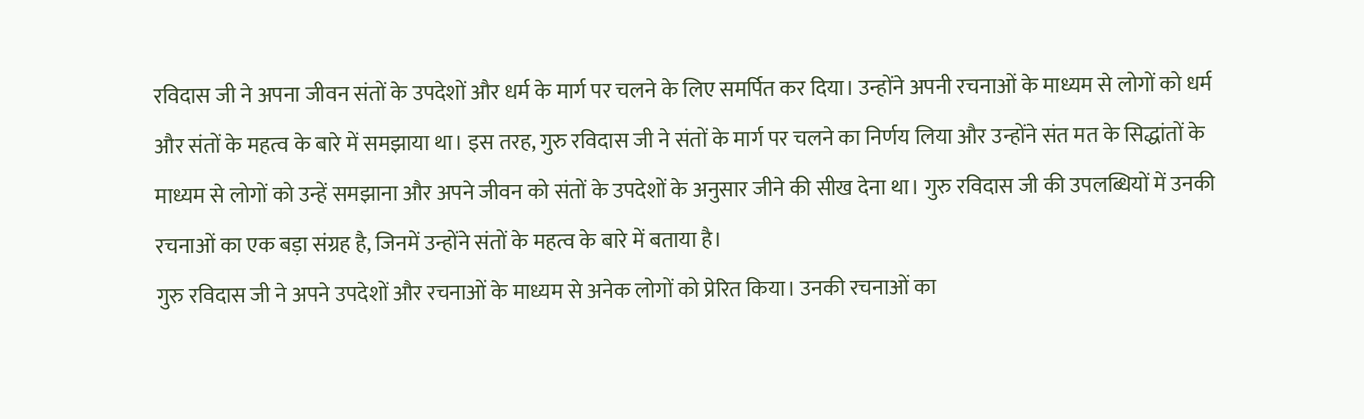रविदास जी ने अपना जीवन संतों के उपदेशों और धर्म के मार्ग पर चलने के लिए समर्पित कर दिया। उन्होंने अपनी रचनाओं के माध्यम से लोगों को धर्म और संतों के महत्व के बारे में समझाया था। इस तरह, गुरु रविदास जी ने संतों के मार्ग पर चलने का निर्णय लिया और उन्होंने संत मत के सिद्धांतों के माध्यम से लोगों को उन्हें समझाना और अपने जीवन को संतों के उपदेशों के अनुसार जीने की सीख देना था। गुरु रविदास जी की उपलब्धियों में उनकी रचनाओं का एक बड़ा संग्रह है, जिनमें उन्होंने संतों के महत्व के बारे में बताया है।
गुरु रविदास जी ने अपने उपदेशों और रचनाओं के माध्यम से अनेक लोगों को प्रेरित किया। उनकी रचनाओं का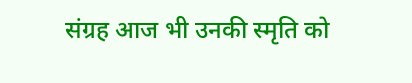संग्रह आज भी उनकी स्मृति को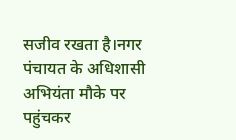सजीव रखता है।नगर पंचायत के अधिशासी अभियंता मौके पर पहुंचकर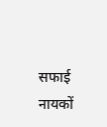सफाई नायकों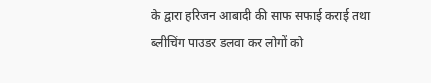के द्वारा हरिजन आबादी की साफ सफाई कराई तथा ब्लीचिंग पाउडर डलवा कर लोगों को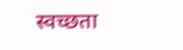स्वच्छता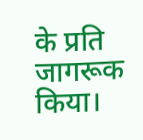के प्रति जागरूक किया।